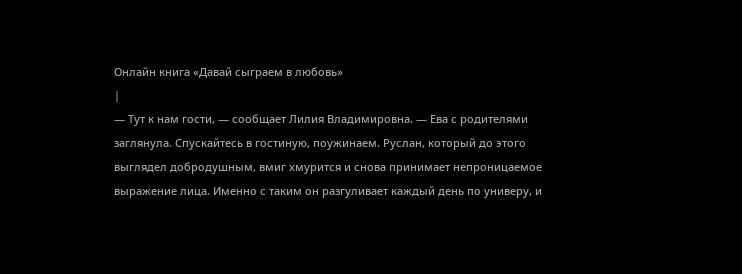Онлайн книга «Давай сыграем в любовь»
|
— Тут к нам гости, — сообщает Лилия Владимировна. — Ева с родителями заглянула. Спускайтесь в гостиную, поужинаем. Руслан, который до этого выглядел добродушным, вмиг хмурится и снова принимает непроницаемое выражение лица. Именно с таким он разгуливает каждый день по универу, и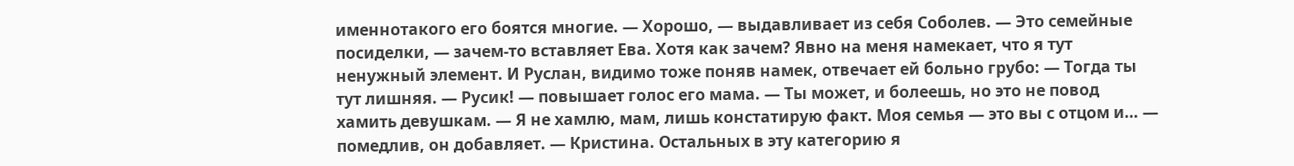именнотакого его боятся многие. — Хорошо, — выдавливает из себя Соболев. — Это семейные посиделки, — зачем-то вставляет Ева. Хотя как зачем? Явно на меня намекает, что я тут ненужный элемент. И Руслан, видимо тоже поняв намек, отвечает ей больно грубо: — Тогда ты тут лишняя. — Русик! — повышает голос его мама. — Ты может, и болеешь, но это не повод хамить девушкам. — Я не хамлю, мам, лишь констатирую факт. Моя семья — это вы с отцом и… — помедлив, он добавляет. — Кристина. Остальных в эту категорию я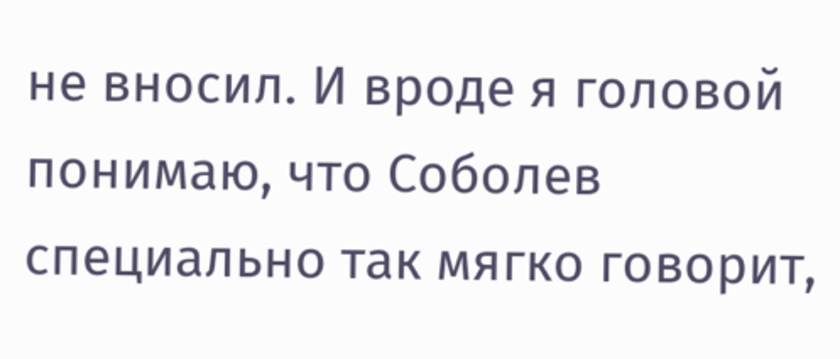не вносил. И вроде я головой понимаю, что Соболев специально так мягко говорит,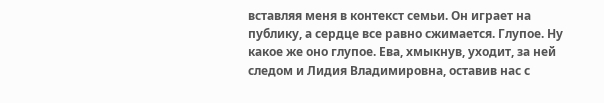вставляя меня в контекст семьи. Он играет на публику, а сердце все равно сжимается. Глупое. Ну какое же оно глупое. Ева, хмыкнув, уходит, за ней следом и Лидия Владимировна, оставив нас с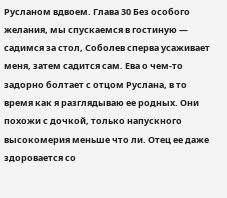Русланом вдвоем. Глава 30 Без особого желания, мы спускаемся в гостиную — садимся за стол, Соболев сперва усаживает меня, затем садится сам. Ева о чем-то задорно болтает с отцом Руслана, в то время как я разглядываю ее родных. Они похожи с дочкой, только напускного высокомерия меньше что ли. Отец ее даже здоровается со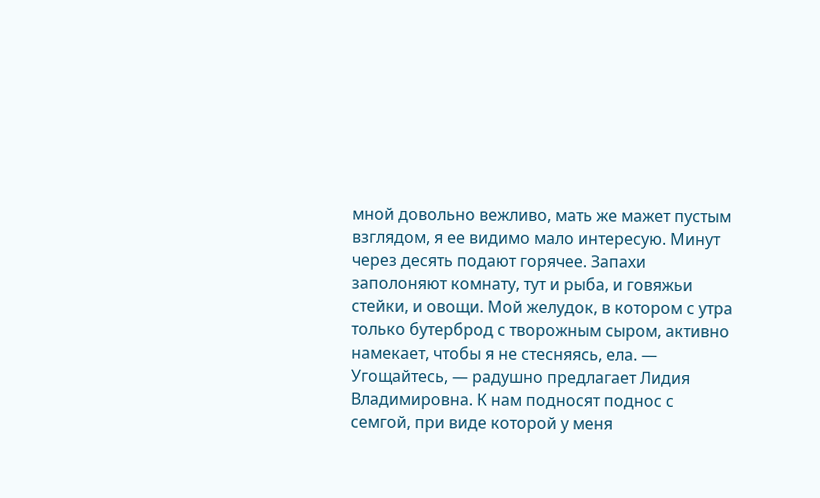мной довольно вежливо, мать же мажет пустым взглядом, я ее видимо мало интересую. Минут через десять подают горячее. Запахи заполоняют комнату, тут и рыба, и говяжьи стейки, и овощи. Мой желудок, в котором с утра только бутерброд с творожным сыром, активно намекает, чтобы я не стесняясь, ела. — Угощайтесь, — радушно предлагает Лидия Владимировна. К нам подносят поднос с семгой, при виде которой у меня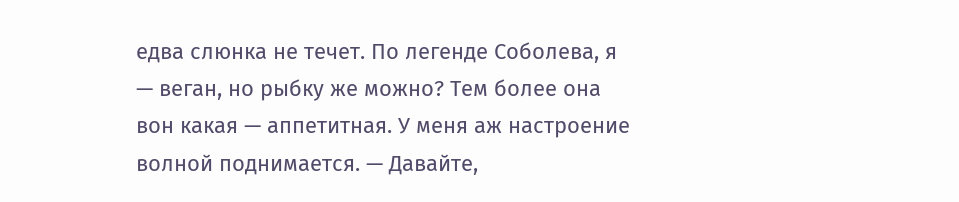едва слюнка не течет. По легенде Соболева, я — веган, но рыбку же можно? Тем более она вон какая — аппетитная. У меня аж настроение волной поднимается. — Давайте,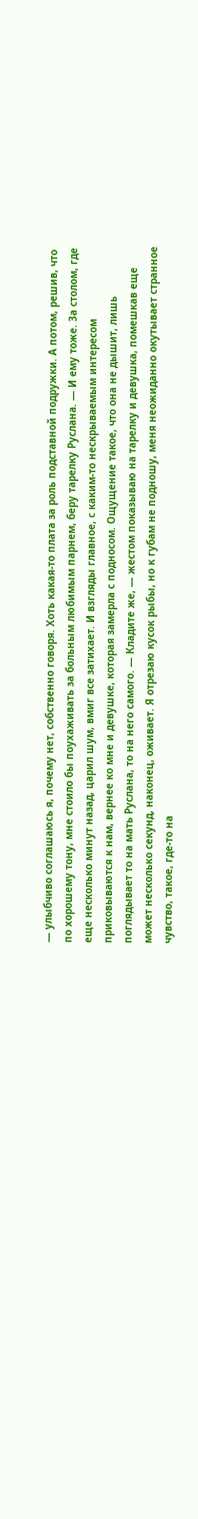— улыбчиво соглашаюсь я, почему нет, собственно говоря. Хоть какая-то плата за роль подставной подружки. А потом, решив, что по хорошему тону, мне стоило бы поухаживать за больным любимым парнем, беру тарелку Руслана. — И ему тоже. За столом, где еще несколько минут назад, царил шум, вмиг все затихает. И взгляды главное, с каким-то нескрываемым интересом приковываются к нам, вернее ко мне и девушке, которая замерла с подносом. Ощущение такое, что она не дышит, лишь поглядывает то на мать Руслана, то на него самого. — Кладите же, — жестом показываю на тарелку и девушка, помешкав еще может несколько секунд, наконец, оживает. Я отрезаю кусок рыбы, но к губам не подношу, меня неожиданно окутывает странное чувство, такое, где-то на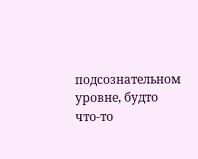подсознательном уровне, будто что-то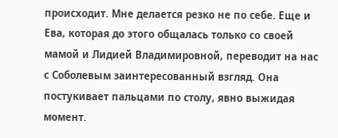происходит. Мне делается резко не по себе. Еще и Ева, которая до этого общалась только со своей мамой и Лидией Владимировной, переводит на нас с Соболевым заинтересованный взгляд. Она постукивает пальцами по столу, явно выжидая момент.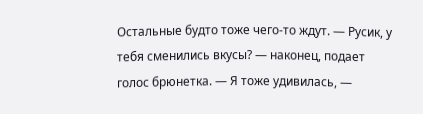Остальные будто тоже чего-то ждут. — Русик, у тебя сменились вкусы? — наконец, подает голос брюнетка. — Я тоже удивилась, —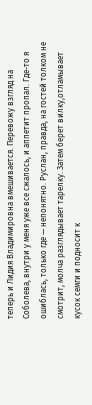теперь и Лидия Владимировна вмешивается. Перевожу взгляд на Соболева, внутри у меня уже все сжалось, и аппетит пропал. Где-то я ошиблась, только где — непонятно. Руслан, правда, на гостей толком не смотрит, молча разглядывает тарелку. Затем берет вилку,отламывает кусок семги и подносит к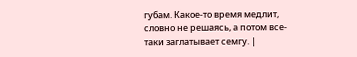губам. Какое-то время медлит, словно не решаясь, а потом все-таки заглатывает семгу. |